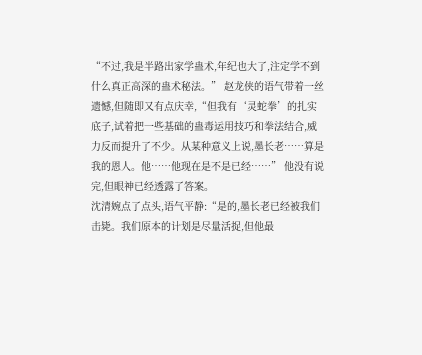“不过,我是半路出家学蛊术,年纪也大了,注定学不到什么真正高深的蛊术秘法。” 赵龙侠的语气带着一丝遗憾,但随即又有点庆幸,“但我有‘灵蛇拳’的扎实底子,试着把一些基础的蛊毒运用技巧和拳法结合,威力反而提升了不少。从某种意义上说,墨长老……算是我的恩人。他……他现在是不是已经……” 他没有说完,但眼神已经透露了答案。
沈清婉点了点头,语气平静:“是的,墨长老已经被我们击毙。我们原本的计划是尽量活捉,但他最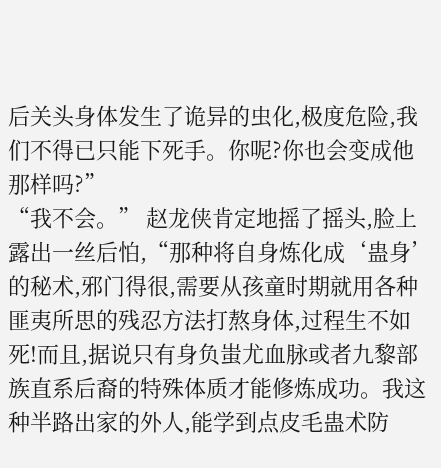后关头身体发生了诡异的虫化,极度危险,我们不得已只能下死手。你呢?你也会变成他那样吗?”
“我不会。” 赵龙侠肯定地摇了摇头,脸上露出一丝后怕,“那种将自身炼化成‘蛊身’的秘术,邪门得很,需要从孩童时期就用各种匪夷所思的残忍方法打熬身体,过程生不如死!而且,据说只有身负蚩尤血脉或者九黎部族直系后裔的特殊体质才能修炼成功。我这种半路出家的外人,能学到点皮毛蛊术防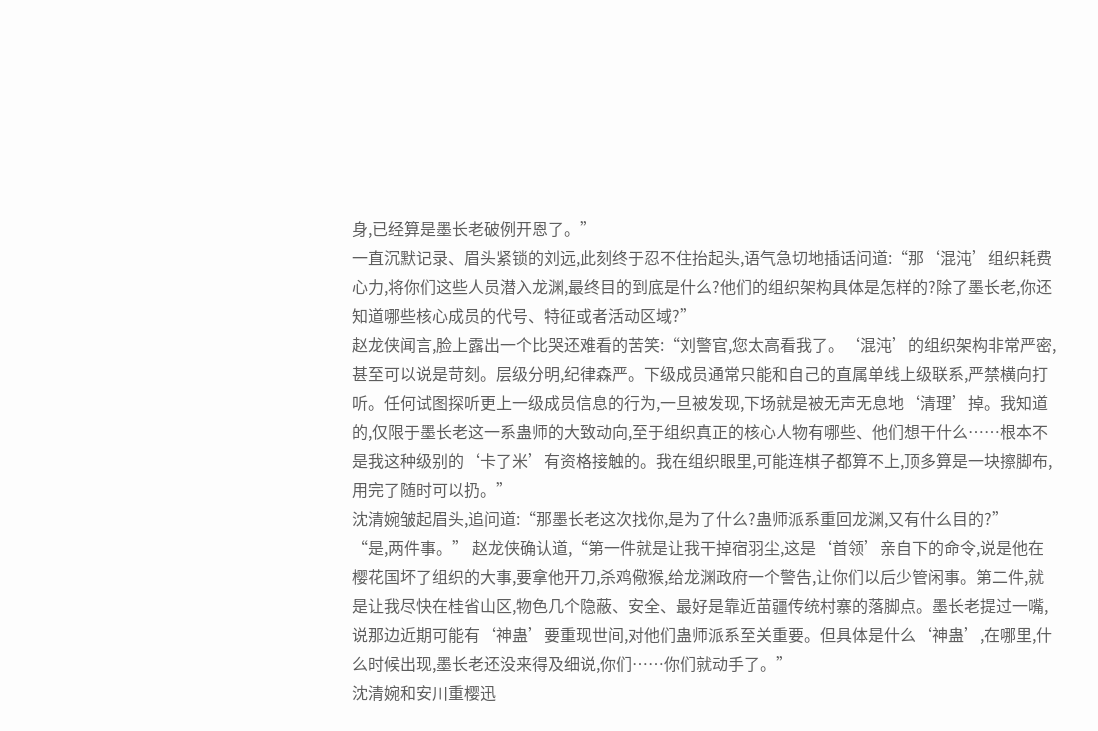身,已经算是墨长老破例开恩了。”
一直沉默记录、眉头紧锁的刘远,此刻终于忍不住抬起头,语气急切地插话问道:“那‘混沌’组织耗费心力,将你们这些人员潜入龙渊,最终目的到底是什么?他们的组织架构具体是怎样的?除了墨长老,你还知道哪些核心成员的代号、特征或者活动区域?”
赵龙侠闻言,脸上露出一个比哭还难看的苦笑:“刘警官,您太高看我了。‘混沌’的组织架构非常严密,甚至可以说是苛刻。层级分明,纪律森严。下级成员通常只能和自己的直属单线上级联系,严禁横向打听。任何试图探听更上一级成员信息的行为,一旦被发现,下场就是被无声无息地‘清理’掉。我知道的,仅限于墨长老这一系蛊师的大致动向,至于组织真正的核心人物有哪些、他们想干什么……根本不是我这种级别的‘卡了米’有资格接触的。我在组织眼里,可能连棋子都算不上,顶多算是一块擦脚布,用完了随时可以扔。”
沈清婉皱起眉头,追问道:“那墨长老这次找你,是为了什么?蛊师派系重回龙渊,又有什么目的?”
“是,两件事。” 赵龙侠确认道,“第一件就是让我干掉宿羽尘,这是‘首领’亲自下的命令,说是他在樱花国坏了组织的大事,要拿他开刀,杀鸡儆猴,给龙渊政府一个警告,让你们以后少管闲事。第二件,就是让我尽快在桂省山区,物色几个隐蔽、安全、最好是靠近苗疆传统村寨的落脚点。墨长老提过一嘴,说那边近期可能有‘神蛊’要重现世间,对他们蛊师派系至关重要。但具体是什么‘神蛊’,在哪里,什么时候出现,墨长老还没来得及细说,你们……你们就动手了。”
沈清婉和安川重樱迅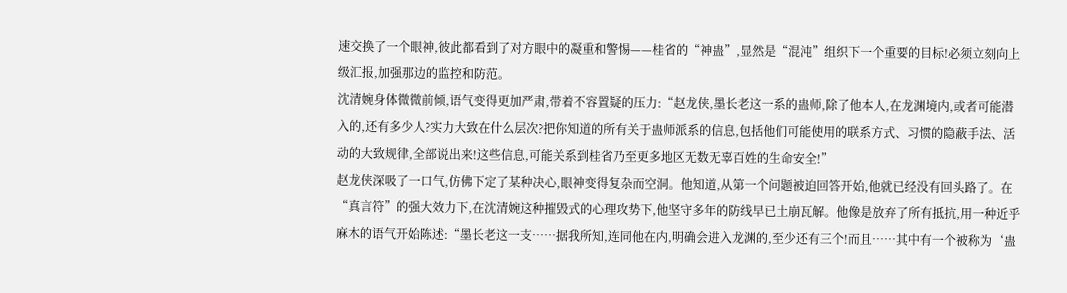速交换了一个眼神,彼此都看到了对方眼中的凝重和警惕——桂省的“神蛊”,显然是“混沌”组织下一个重要的目标!必须立刻向上级汇报,加强那边的监控和防范。
沈清婉身体微微前倾,语气变得更加严肃,带着不容置疑的压力:“赵龙侠,墨长老这一系的蛊师,除了他本人,在龙渊境内,或者可能潜入的,还有多少人?实力大致在什么层次?把你知道的所有关于蛊师派系的信息,包括他们可能使用的联系方式、习惯的隐蔽手法、活动的大致规律,全部说出来!这些信息,可能关系到桂省乃至更多地区无数无辜百姓的生命安全!”
赵龙侠深吸了一口气,仿佛下定了某种决心,眼神变得复杂而空洞。他知道,从第一个问题被迫回答开始,他就已经没有回头路了。在“真言符”的强大效力下,在沈清婉这种摧毁式的心理攻势下,他坚守多年的防线早已土崩瓦解。他像是放弃了所有抵抗,用一种近乎麻木的语气开始陈述:“墨长老这一支……据我所知,连同他在内,明确会进入龙渊的,至少还有三个!而且……其中有一个被称为‘蛊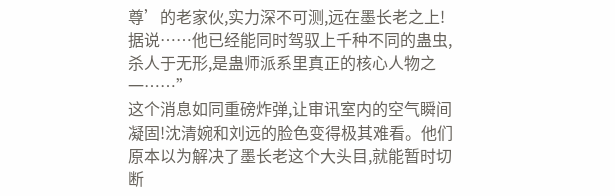尊’的老家伙,实力深不可测,远在墨长老之上!据说……他已经能同时驾驭上千种不同的蛊虫,杀人于无形,是蛊师派系里真正的核心人物之一……”
这个消息如同重磅炸弹,让审讯室内的空气瞬间凝固!沈清婉和刘远的脸色变得极其难看。他们原本以为解决了墨长老这个大头目,就能暂时切断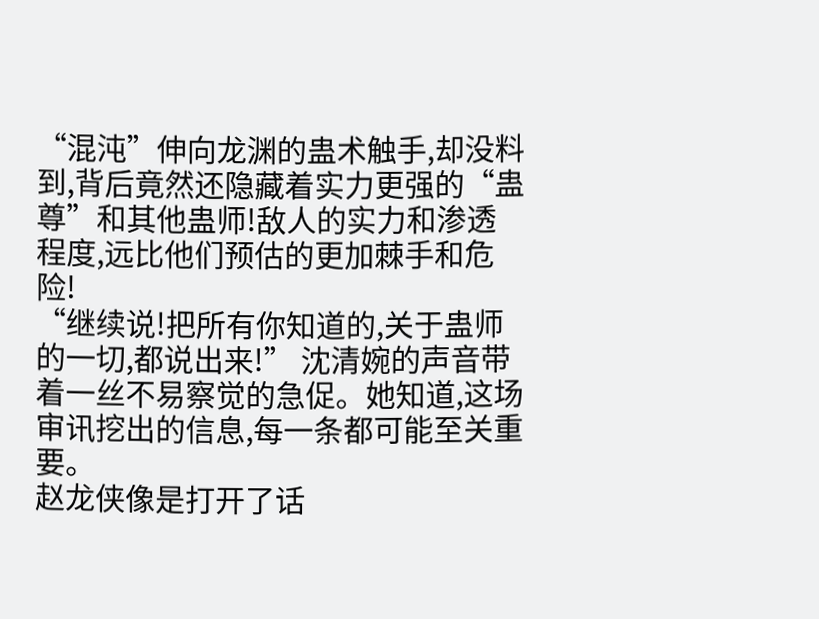“混沌”伸向龙渊的蛊术触手,却没料到,背后竟然还隐藏着实力更强的“蛊尊”和其他蛊师!敌人的实力和渗透程度,远比他们预估的更加棘手和危险!
“继续说!把所有你知道的,关于蛊师的一切,都说出来!” 沈清婉的声音带着一丝不易察觉的急促。她知道,这场审讯挖出的信息,每一条都可能至关重要。
赵龙侠像是打开了话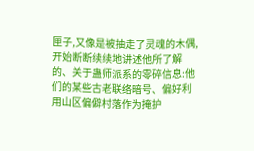匣子,又像是被抽走了灵魂的木偶,开始断断续续地讲述他所了解的、关于蛊师派系的零碎信息:他们的某些古老联络暗号、偏好利用山区偏僻村落作为掩护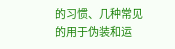的习惯、几种常见的用于伪装和运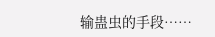输蛊虫的手段……